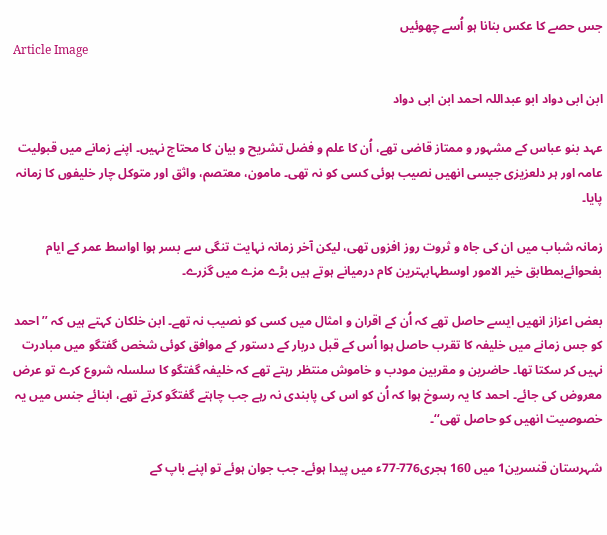جس حصے کا عکس بنانا ہو اُسے چھوئیں
Article Image

ابن ابی دواد ابو عبداللہ احمد ابن ابی دواد

عہد بنو عباس کے مشہور و ممتاز قاضی تھے، اُن کا علم و فضل تشریح و بیان کا محتاج نہیں۔ اپنے زمانے میں قبولیت عامہ اور ہر دلعزیزی جیسی انھیں نصیب ہوئی کسی کو نہ تھی۔ مامون، معتصم، واثق اور متوکل چار خلیفوں کا زمانہ پایا۔

زمانہ شباب میں ان کی جاہ و ثروت روز افزوں تھی، لیکن آخر زمانہ نہایت تنگی سے بسر ہوا اواسط عمر کے ایام بفحوائے‌بمطابق خیر الامور اوسطہابہترین کام درمیانے ہوتے ہیں بڑے مزے میں گزرے۔

بعض اعزاز انھیں ایسے حاصل تھے کہ اُن کے اقران و امثال میں کسی کو نصیب نہ تھے۔ ابن خلکان کہتے ہیں کہ ’’احمد کو جس زمانے میں خلیفہ کا تقرب حاصل ہوا اُس کے قبل دربار کے دستور کے موافق کوئی شخص گفتگو میں مبادرت نہیں کر سکتا تھا۔ حاضرین و مقربین مودب و خاموش منتظر رہتے تھے کہ خلیفہ گفتگو کا سلسلہ شروع کرے تو عرض معروض کی جائے۔ احمد کا یہ رسوخ ہوا کہ اُن کو اس کی پابندی نہ رہے جب چاہتے گفتگو کرتے تھے، ابنائے جنس میں یہ خصوصیت انھیں کو حاصل تھی‘‘۔

شہرستان قنسرین1 میں 160 ہجری776-77ء میں پیدا ہوئے۔ جب جوان ہوئے تو اپنے باپ کے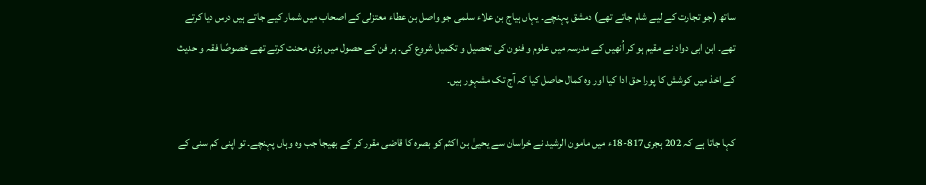ساتھ (جو تجارت کے لیے شام جاتے تھے) دمشق پہنچے۔ یہاں ہیاج بن علاء سلمی جو واصل بن عطاء معتزلی کے اصحاب میں شمار کیے جاتے ہیں درس دیا کرتے تھے۔ ابن ابی دواد نے مقیم ہو کر اُنھیں کے مدرسہ میں علوم و فنون کی تحصیل و تکمیل شروع کی۔ ہر فن کے حصول میں بڑی محنت کرتے تھے خصوصًا فقہ و حدیث کے اخذ میں کوشش کا پورا حق ادا کیا اور وہ کمال حاصل کیا کہ آج تک مشہور ہیں۔

کہا جاتا ہے کہ 202 ہجری817-18ء میں مامون الرشید نے خراسان سے یحییٰ بن اکثم کو بصرہ کا قاضی مقرر کر کے بھیجا جب وہ وہاں پہنچے۔ تو اپنی کم سنی کے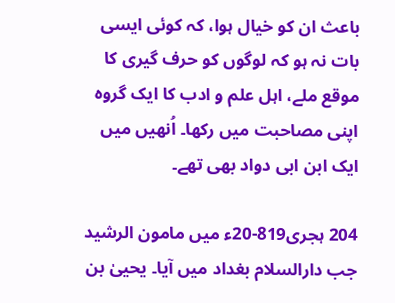باعث ان کو خیال ہوا، کہ کوئی ایسی بات نہ ہو کہ لوگوں کو حرف گیری کا موقع ملے، اہل علم و ادب کا ایک گروہ اپنی مصاحبت میں رکھا۔ اُنھیں میں ایک ابن ابی دواد بھی تھے۔

204 ہجری819-20ء میں مامون الرشید جب دارالسلام بغداد میں آیا۔ یحییٰ بن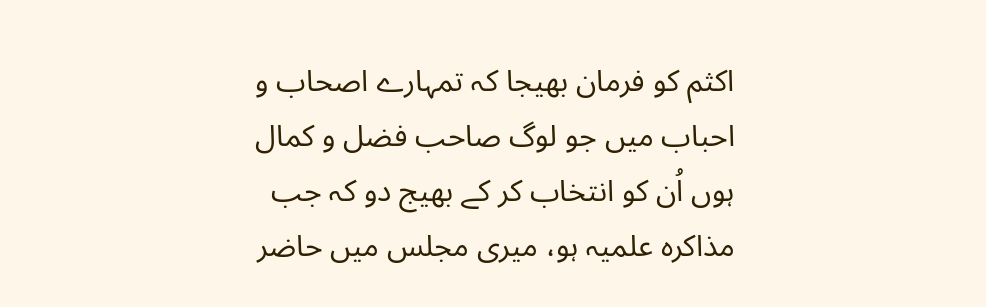اکثم کو فرمان بھیجا کہ تمہارے اصحاب و احباب میں جو لوگ صاحب فضل و کمال ہوں اُن کو انتخاب کر کے بھیج دو کہ جب مذاکرہ علمیہ ہو، میری مجلس میں حاضر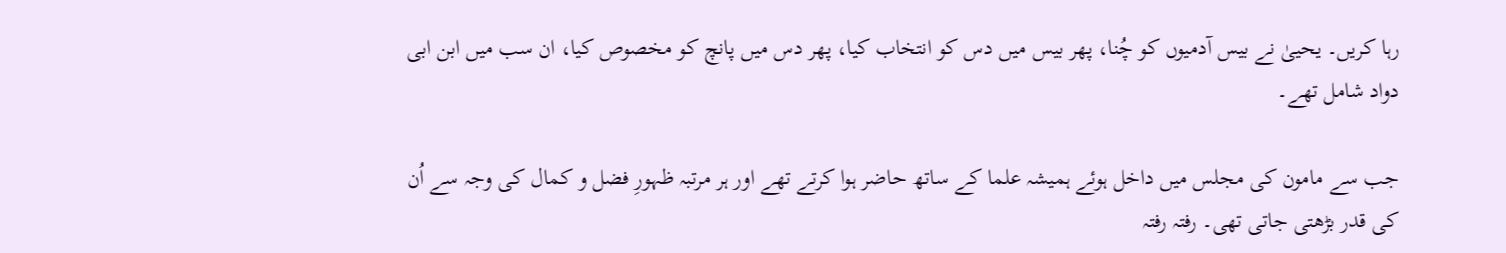رہا کریں۔ یحییٰ نے بیس آدمیوں کو چُنا، پھر بیس میں دس کو انتخاب کیا، پھر دس میں پانچ کو مخصوص کیا، ان سب میں ابن ابی دواد شامل تھے۔

جب سے مامون کی مجلس میں داخل ہوئے ہمیشہ علما کے ساتھ حاضر ہوا کرتے تھے اور ہر مرتبہ ظہورِ فضل و کمال کی وجہ سے اُن کی قدر بڑھتی جاتی تھی۔ رفتہ رفتہ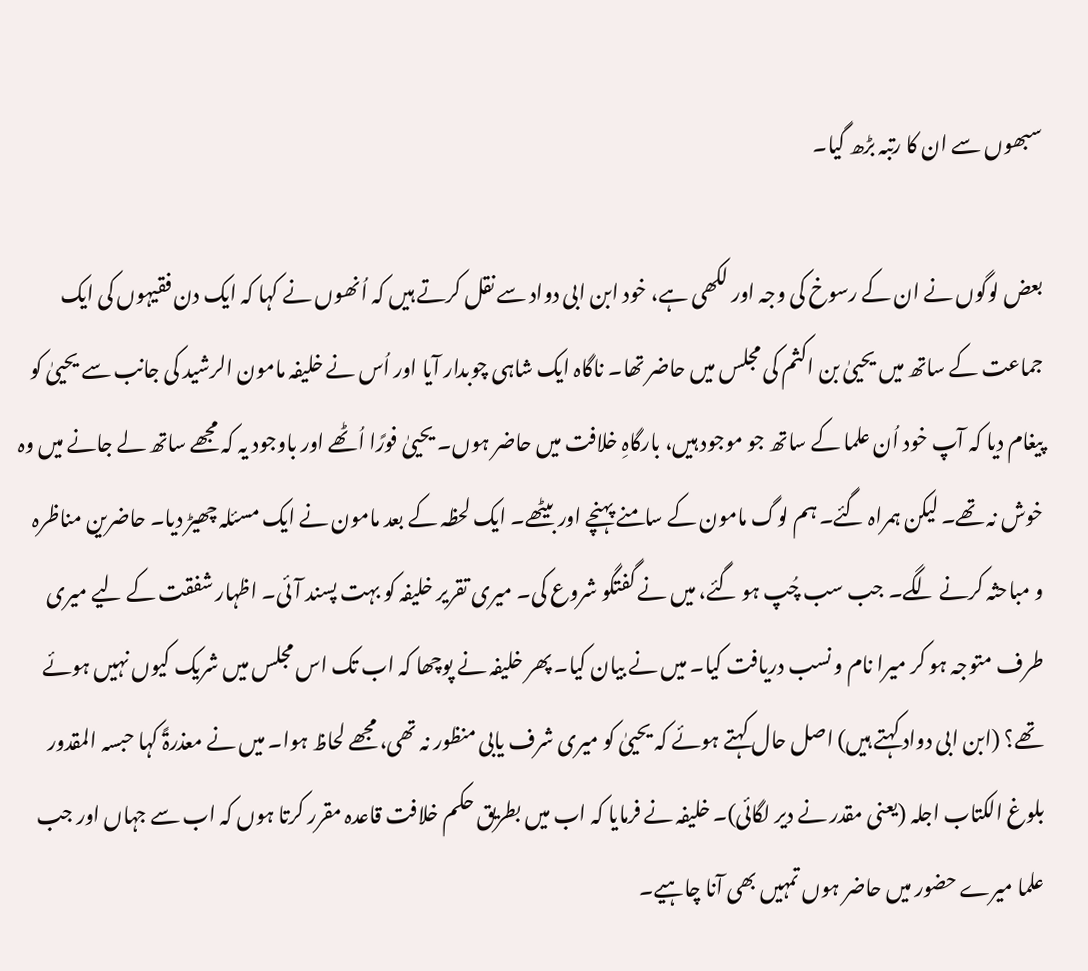سبھوں سے ان کا رتبہ بڑھ گیا۔

بعض لوگوں نے ان کے رسوخ کی وجہ اور لکھی ہے، خود ابن ابی دواد سے نقل کرتے ہیں کہ اُنھوں نے کہا کہ ایک دن فقیہوں کی ایک جماعت کے ساتھ میں یحییٰ بن اکثم کی مجلس میں حاضر تھا۔ ناگاہ ایک شاہی چوبدار آیا اور اُس نے خلیفہ مامون الرشید کی جانب سے یحییٰ کو پیغام دیا کہ آپ خود اُن علما کے ساتھ جو موجود ہیں، بارگاہِ خلافت میں حاضر ہوں۔ یحییٰ فورًا اُٹھے اور باوجود یہ کہ مجھے ساتھ لے جانے میں وہ خوش نہ تھے۔ لیکن ہمراہ گئے۔ ہم لوگ مامون کے سامنے پہنچے اور بیٹھے۔ ایک لحظہ کے بعد مامون نے ایک مسئلہ چھیڑ دیا۔ حاضرین مناظرہ و مباحثہ کرنے لگے۔ جب سب چُپ ہو گئے، میں نے گفتگو شروع کی۔ میری تقریر خلیفہ کو بہت پسند آئی۔ اظہار شفقت کے لیے میری طرف متوجہ ہو کر میرا نام و نسب دریافت کیا۔ میں نے بیان کیا۔ پھر خلیفہ نے پوچھا کہ اب تک اس مجلس میں شریک کیوں نہیں ہوئے تھے؟ (ابن ابی دواد کہتے ہیں) اصل حال کہتے ہوئے کہ یحییٰ کو میری شرف یابی منظور نہ تھی، مجھے لحاظ ہوا۔ میں نے معذرۃً کہا حبسہ المقدور بلوغ الکتاب اجلہ (یعنی مقدر نے دیر لگائی)۔ خلیفہ نے فرمایا کہ اب میں بطریق حکم خلافت قاعدہ مقرر کرتا ہوں کہ اب سے جہاں اور جب علما میرے حضور میں حاضر ہوں تمہیں بھی آنا چاہیے۔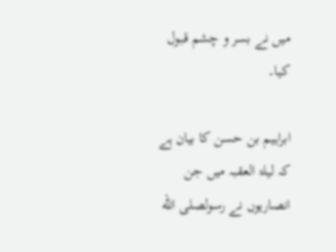میں نے بسر و چشم قبول کیا۔

ابراہیم بن حسن کا بیان ہے کہ لیلۃ العقبہ میں جن انصاریوں نے رسولصلى الله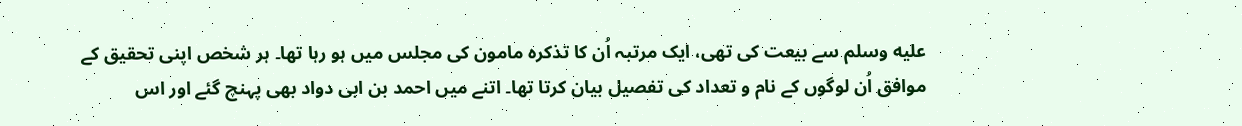عليه وسلم سے بیعت کی تھی، ایک مرتبہ اُن کا تذکرہ مامون کی مجلس میں ہو رہا تھا۔ ہر شخص اپنی تحقیق کے موافق اُن لوگوں کے نام و تعداد کی تفصیل بیان کرتا تھا۔ اتنے میں احمد بن ابی دواد بھی پہنچ گئے اور اس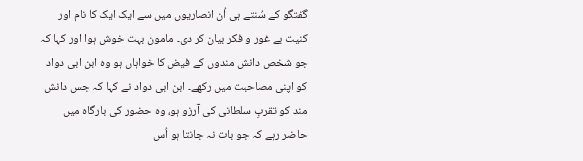گفتگو کے سُنتے ہی اُن انصاریوں میں سے ایک ایک کا نام اور کنیت بے غور و فکر بیان کر دی۔ مامون بہت خوش ہوا اور کہا کہ جو شخص دانش مندوں کے فیض کا خواہاں ہو وہ ابن ابی دواد کو اپنی مصاحبت میں رکھے۔ ابن ابی دواد نے کہا کہ جس دانش مند کو تقربِ سلطانی کی آرزو ہو، وہ حضور کی بارگاہ میں حاضر رہے کہ جو بات نہ جانتا ہو اُس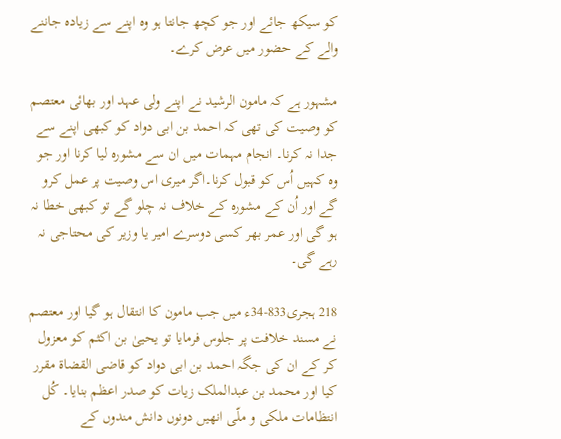کو سیکھ جائے اور جو کچھ جانتا ہو وہ اپنے سے زیادہ جاننے والے کے حضور میں عرض کرے۔

مشہور ہے کہ مامون الرشید نے اپنے ولی عہد اور بھائی معتصم کو وصیت کی تھی کہ احمد بن ابی دواد کو کبھی اپنے سے جدا نہ کرنا۔ انجام مہمات میں ان سے مشورہ لیا کرنا اور جو وہ کہیں اُس کو قبول کرنا۔اگر میری اس وصیت پر عمل کرو گے اور اُن کے مشورہ کے خلاف نہ چلو گے تو کبھی خطا نہ ہو گی اور عمر بھر کسی دوسرے امیر یا وزیر کی محتاجی نہ رہے گی۔

218 ہجری833-34ء میں جب مامون کا انتقال ہو گیا اور معتصم نے مسند خلافت پر جلوس فرمایا تو یحییٰ بن اکثم کو معزول کر کے ان کی جگہ احمد بن ابی دواد کو قاضی القضاۃ مقرر کیا اور محمد بن عبدالملک زیات کو صدر اعظم بنایا۔ کُل انتظامات ملکی و ملّی انھیں دونوں دانش مندوں کے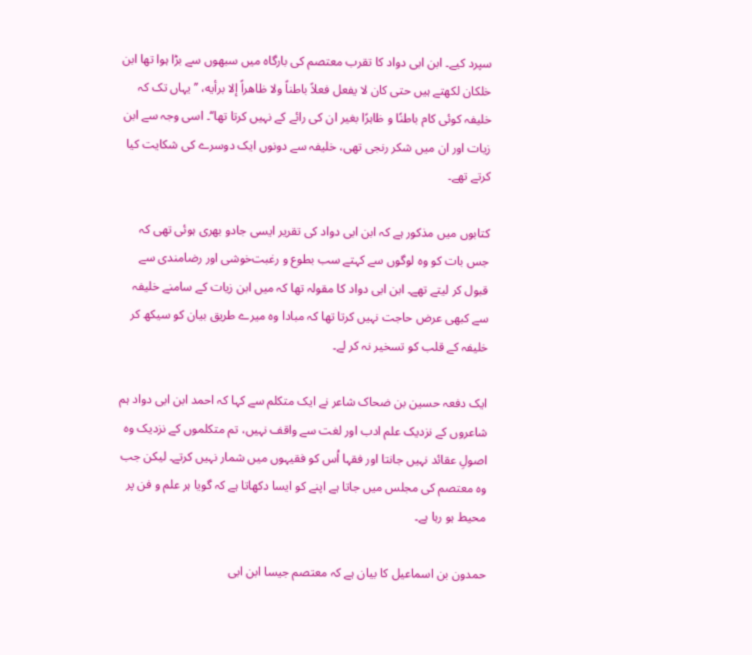سپرد کیے۔ ابن ابی دواد کا تقرب معتصم کی بارگاہ میں سبھوں سے بڑا ہوا تھا ابن خلکان لکھتے ہیں حتى كان لا يفعل فعلاً باطناً ولا ظاهراً إلا برأيه، ’’یہاں تک کہ خلیفہ کوئی کام باطنًا و ظاہرًا بغیر ان کی رائے کے نہیں کرتا تھا‘‘۔ اسی وجہ سے ابن زیات اور ان میں شکر رنجی تھی، خلیفہ سے دونوں ایک دوسرے کی شکایت کیا کرتے تھے۔

کتابوں میں مذکور ہے کہ ابن ابی دواد کی تقریر ایسی جادو بھری ہوئی تھی کہ جس بات کو وہ لوگوں سے کہتے سب بطوع و رغبت‌خوشی اور رضامندی سے قبول کر لیتے تھے۔ ابن ابی دواد کا مقولہ تھا کہ میں ابن زیات کے سامنے خلیفہ سے کبھی عرض حاجت نہیں کرتا تھا کہ مبادا وہ میرے طریق بیان کو سیکھ کر خلیفہ کے قلب کو تسخیر نہ کر لے۔

ایک دفعہ حسین بن ضحاک شاعر نے ایک متکلم سے کہا کہ احمد ابن ابی دواد ہم شاعروں کے نزدیک علم ادب اور لغت سے واقف نہیں، تم متکلموں کے نزدیک وہ اصولِ عقائد نہیں جانتا اور فقہا اُس کو فقیہوں میں شمار نہیں کرتے۔ لیکن جب وہ معتصم کی مجلس میں جاتا ہے اپنے کو ایسا دکھاتا ہے کہ گویا ہر علم و فن پر محیط ہو رہا ہے۔

حمدون بن اسماعیل کا بیان ہے کہ معتصم جیسا ابن ابی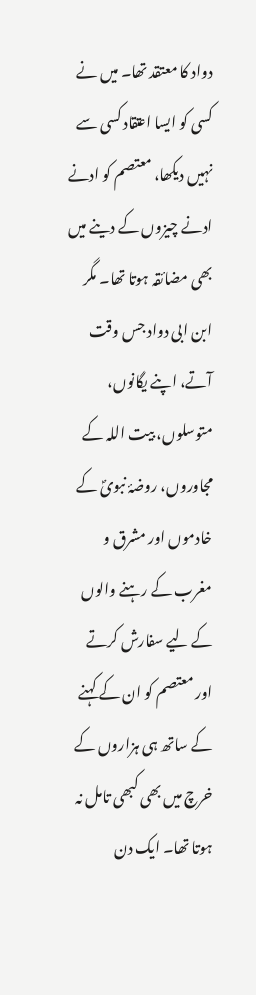دواد کا معتقد تھا۔ میں نے کسی کو ایسا اعتقاد کسی سے نہیں دیکھا، معتصم کو ادنے ادنے چیزوں کے دینے میں بھی مضائقہ ہوتا تھا۔ مگر ابن ابی دواد جس وقت آتے، اپنے یگانوں، متوسلوں، بیت اللہ کے مجاوروں، روضۂ نبویؐ کے خادموں اور مشرق و مغرب کے رہنے والوں کے لیے سفارش کرتے اور معتصم کو ان کے کہنے کے ساتھ ہی ہزاروں کے خرچ میں بھی کبھی تامل نہ ہوتا تھا۔ ایک دن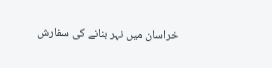خراسان میں نہر بنانے کی سفارش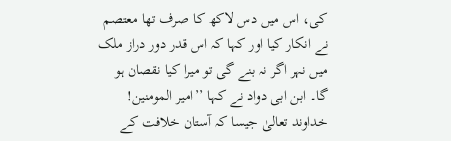کی، اس میں دس لاکھ کا صرف تھا معتصم نے انکار کیا اور کہا کہ اس قدر دور دراز ملک میں نہر اگر نہ بنے گی تو میرا کیا نقصان ہو گا۔ ابن ابی دواد نے کہا ’’امیر المومنین! خداوند تعالیٰ جیسا کہ آستان خلافت کے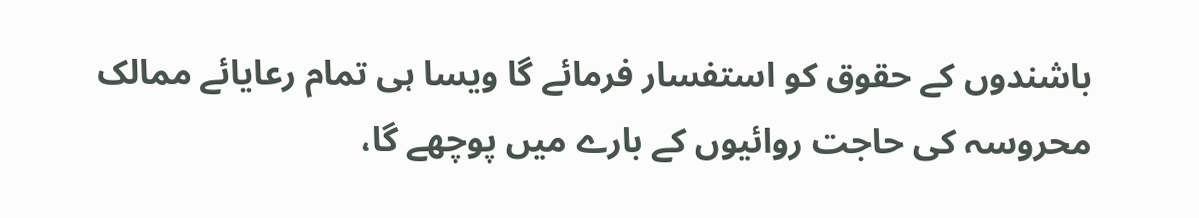باشندوں کے حقوق کو استفسار فرمائے گا ویسا ہی تمام رعایائے ممالک محروسہ کی حاجت روائیوں کے بارے میں پوچھے گا،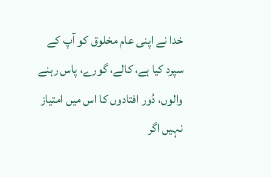خدا نے اپنی عام مخلوق کو آپ کے سپرد کیا ہے، کالے، گورے، پاس رہنے والوں، دُور افتادوں کا اس میں امتیاز نہیں اگر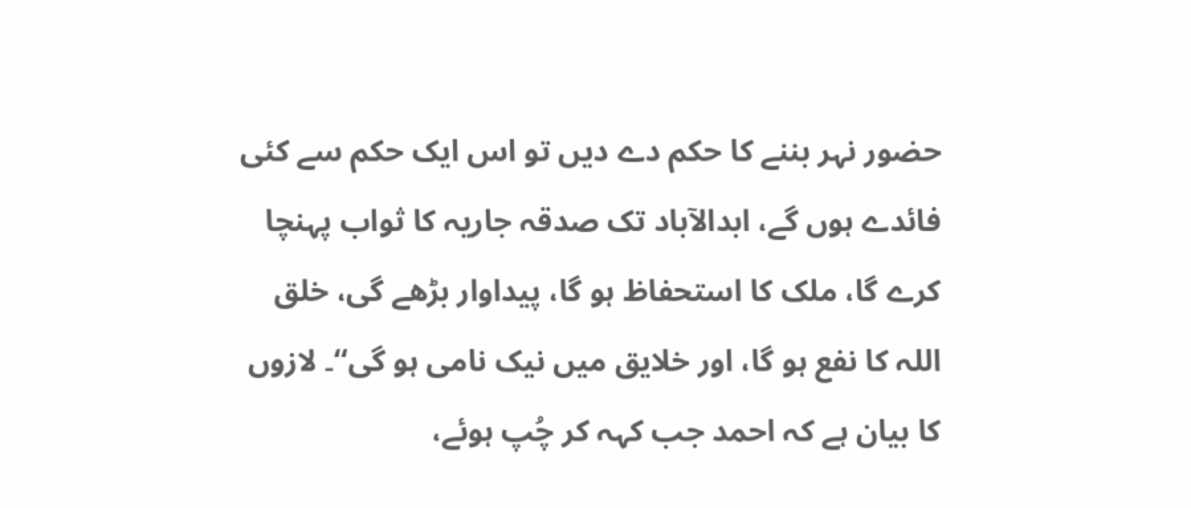حضور نہر بننے کا حکم دے دیں تو اس ایک حکم سے کئی فائدے ہوں گے، ابدالآباد تک صدقہ جاریہ کا ثواب پہنچا کرے گا، ملک کا استحفاظ ہو گا، پیداوار بڑھے گی، خلق اللہ کا نفع ہو گا، اور خلایق میں نیک نامی ہو گی‘‘۔ لازوں کا بیان ہے کہ احمد جب کہہ کر چُپ ہوئے،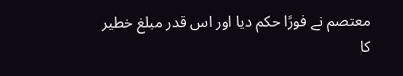معتصم نے فورًا حکم دیا اور اس قدر مبلغ خطیر کا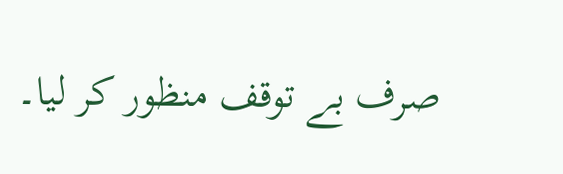صرف بے توقف منظور کر لیا۔